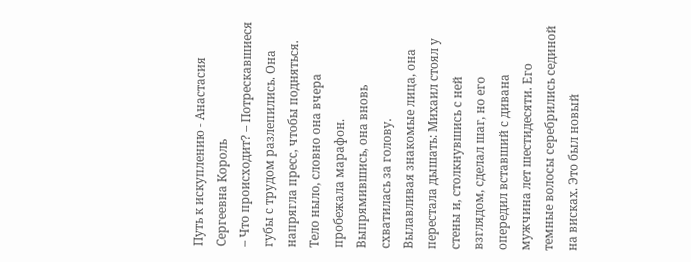Путь к искуплению - Анастасия Сергеевна Король
– Что происходит? – Потрескавшиеся губы с трудом разлепились. Она напрягла пресс, чтобы подняться. Тело ныло, словно она вчера пробежала марафон. Выпрямившись, она вновь схватилась за голову.
Вылавливая знакомые лица, она перестала дышать: Михаил стоял у стены и, столкнувшись с ней взглядом, сделал шаг, но его опередил вставший с дивана мужчина лет шестидесяти. Его темные волосы серебрились сединой на висках. Это был новый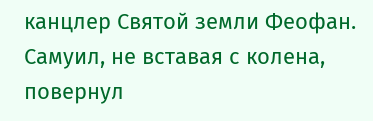канцлер Святой земли Феофан.
Самуил, не вставая с колена, повернул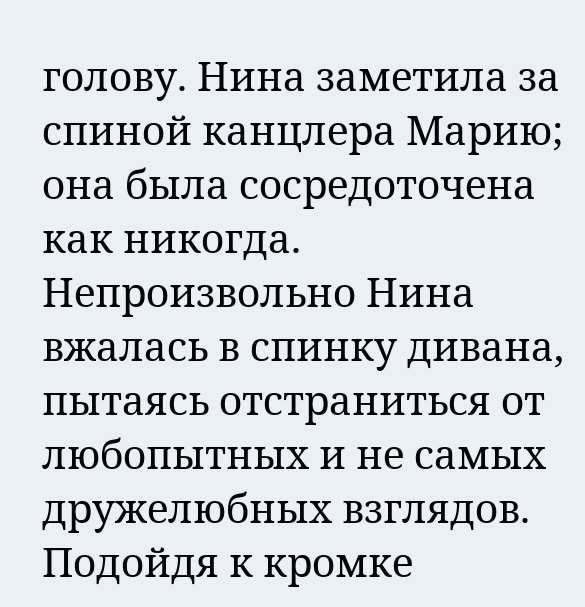голову. Нина заметила за спиной канцлера Марию; она была сосредоточена как никогда. Непроизвольно Нина вжалась в спинку дивана, пытаясь отстраниться от любопытных и не самых дружелюбных взглядов.
Подойдя к кромке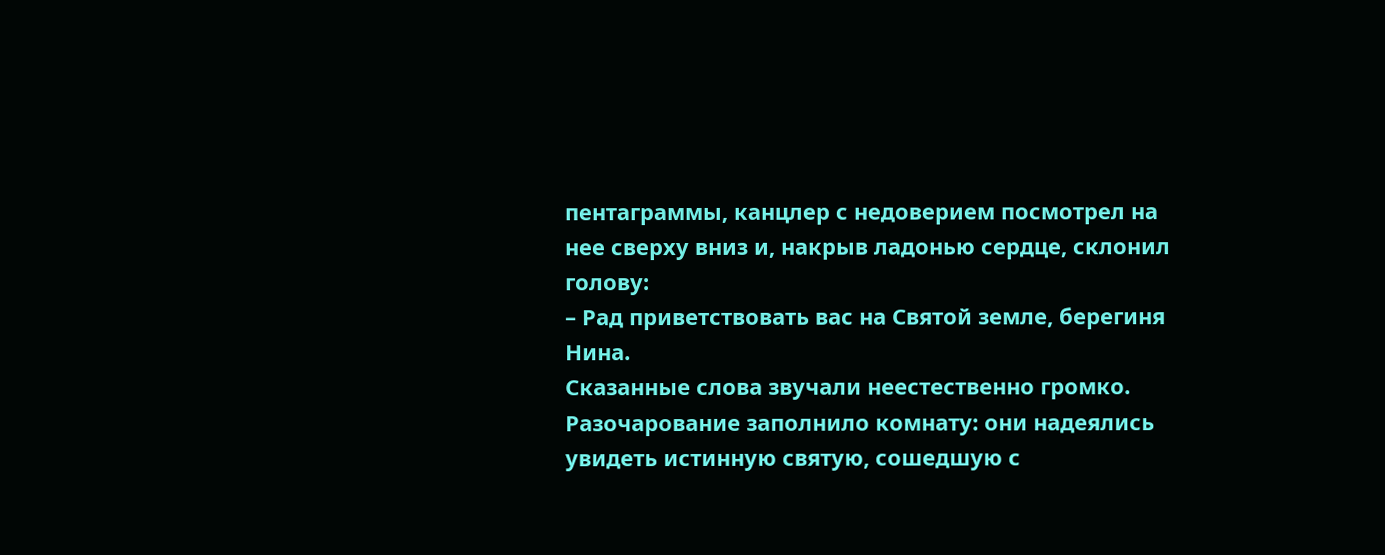пентаграммы, канцлер с недоверием посмотрел на нее сверху вниз и, накрыв ладонью сердце, склонил голову:
– Рад приветствовать вас на Святой земле, берегиня Нина.
Сказанные слова звучали неестественно громко. Разочарование заполнило комнату: они надеялись увидеть истинную святую, сошедшую с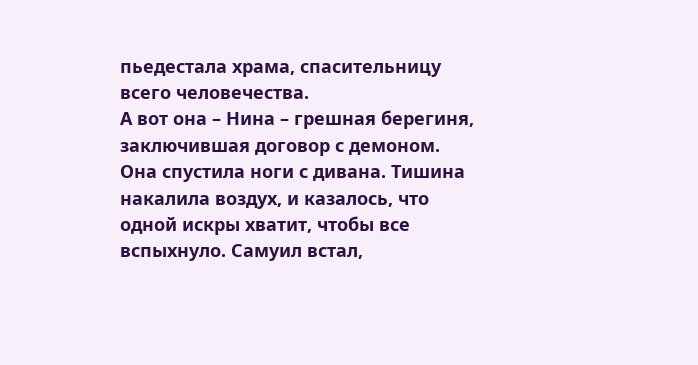пьедестала храма, спасительницу всего человечества.
А вот она – Нина – грешная берегиня, заключившая договор с демоном.
Она спустила ноги с дивана. Тишина накалила воздух, и казалось, что одной искры хватит, чтобы все вспыхнуло. Самуил встал,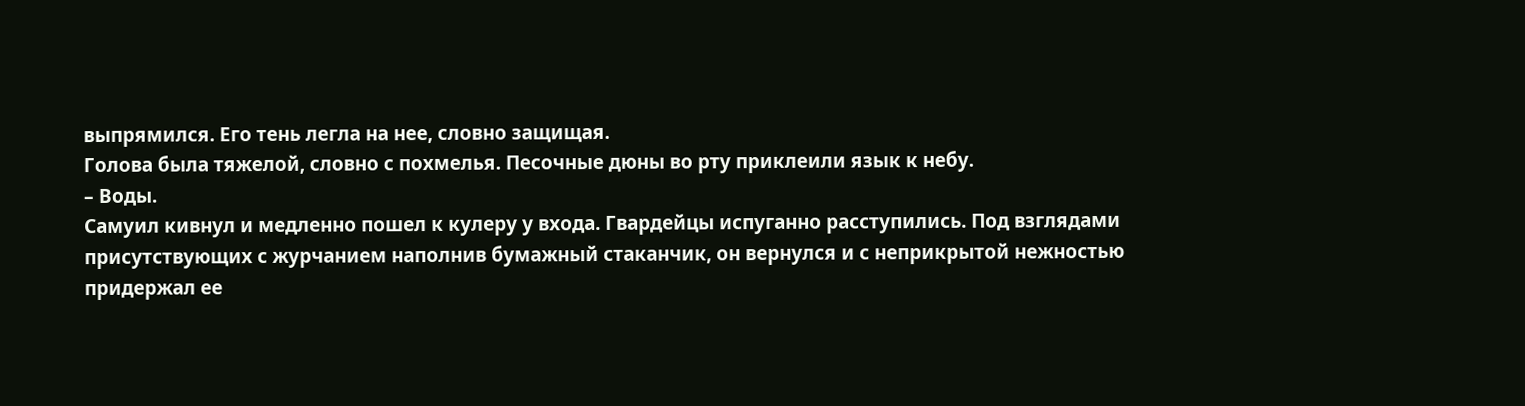выпрямился. Его тень легла на нее, словно защищая.
Голова была тяжелой, словно с похмелья. Песочные дюны во рту приклеили язык к небу.
– Воды.
Самуил кивнул и медленно пошел к кулеру у входа. Гвардейцы испуганно расступились. Под взглядами присутствующих с журчанием наполнив бумажный стаканчик, он вернулся и с неприкрытой нежностью придержал ее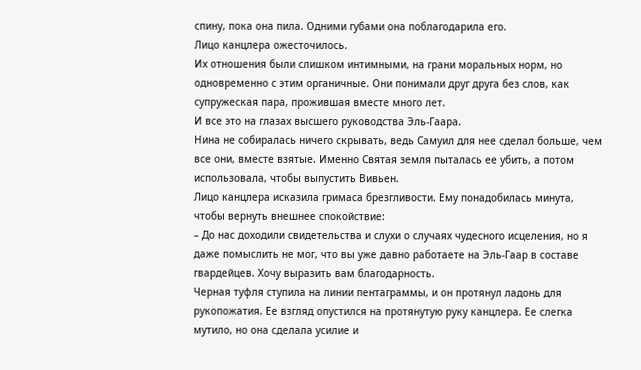спину, пока она пила. Одними губами она поблагодарила его.
Лицо канцлера ожесточилось.
Их отношения были слишком интимными, на грани моральных норм, но одновременно с этим органичные. Они понимали друг друга без слов, как супружеская пара, прожившая вместе много лет.
И все это на глазах высшего руководства Эль-Гаара.
Нина не собиралась ничего скрывать, ведь Самуил для нее сделал больше, чем все они, вместе взятые. Именно Святая земля пыталась ее убить, а потом использовала, чтобы выпустить Вивьен.
Лицо канцлера исказила гримаса брезгливости. Ему понадобилась минута, чтобы вернуть внешнее спокойствие:
– До нас доходили свидетельства и слухи о случаях чудесного исцеления, но я даже помыслить не мог, что вы уже давно работаете на Эль-Гаар в составе гвардейцев. Хочу выразить вам благодарность.
Черная туфля ступила на линии пентаграммы, и он протянул ладонь для рукопожатия. Ее взгляд опустился на протянутую руку канцлера. Ее слегка мутило, но она сделала усилие и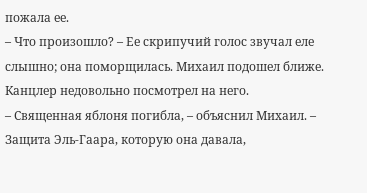пожала ее.
– Что произошло? – Ее скрипучий голос звучал еле слышно; она поморщилась. Михаил подошел ближе. Канцлер недовольно посмотрел на него.
– Священная яблоня погибла, – объяснил Михаил. – Защита Эль-Гаара, которую она давала,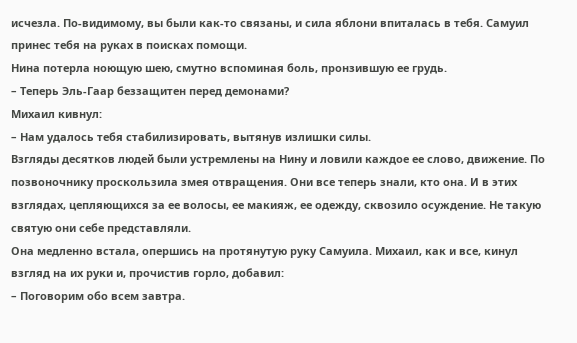исчезла. По-видимому, вы были как-то связаны, и сила яблони впиталась в тебя. Самуил принес тебя на руках в поисках помощи.
Нина потерла ноющую шею, смутно вспоминая боль, пронзившую ее грудь.
– Теперь Эль-Гаар беззащитен перед демонами?
Михаил кивнул:
– Нам удалось тебя стабилизировать, вытянув излишки силы.
Взгляды десятков людей были устремлены на Нину и ловили каждое ее слово, движение. По позвоночнику проскользила змея отвращения. Они все теперь знали, кто она. И в этих взглядах, цепляющихся за ее волосы, ее макияж, ее одежду, сквозило осуждение. Не такую святую они себе представляли.
Она медленно встала, опершись на протянутую руку Самуила. Михаил, как и все, кинул взгляд на их руки и, прочистив горло, добавил:
– Поговорим обо всем завтра.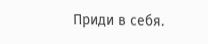Приди в себя.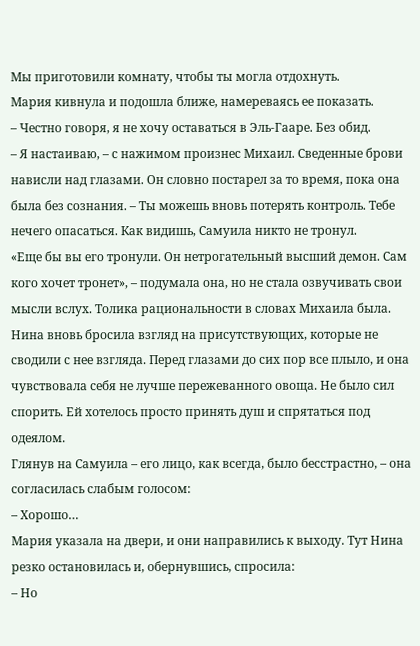Мы приготовили комнату, чтобы ты могла отдохнуть.
Мария кивнула и подошла ближе, намереваясь ее показать.
– Честно говоря, я не хочу оставаться в Эль-Гааре. Без обид.
– Я настаиваю, – с нажимом произнес Михаил. Сведенные брови нависли над глазами. Он словно постарел за то время, пока она была без сознания. – Ты можешь вновь потерять контроль. Тебе нечего опасаться. Как видишь, Самуила никто не тронул.
«Еще бы вы его тронули. Он нетрогательный высший демон. Сам кого хочет тронет», – подумала она, но не стала озвучивать свои мысли вслух. Толика рациональности в словах Михаила была. Нина вновь бросила взгляд на присутствующих, которые не сводили с нее взгляда. Перед глазами до сих пор все плыло, и она чувствовала себя не лучше пережеванного овоща. Не было сил спорить. Ей хотелось просто принять душ и спрятаться под одеялом.
Глянув на Самуила – его лицо, как всегда, было бесстрастно, – она согласилась слабым голосом:
– Хорошо…
Мария указала на двери, и они направились к выходу. Тут Нина резко остановилась и, обернувшись, спросила:
– Но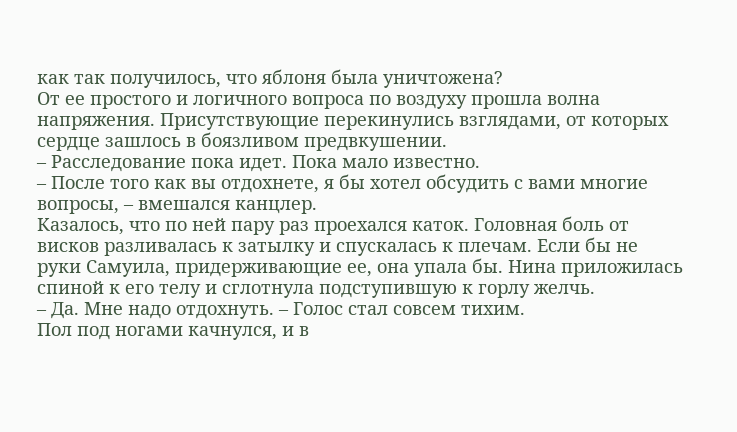как так получилось, что яблоня была уничтожена?
От ее простого и логичного вопроса по воздуху прошла волна напряжения. Присутствующие перекинулись взглядами, от которых сердце зашлось в боязливом предвкушении.
– Расследование пока идет. Пока мало известно.
– После того как вы отдохнете, я бы хотел обсудить с вами многие вопросы, – вмешался канцлер.
Казалось, что по ней пару раз проехался каток. Головная боль от висков разливалась к затылку и спускалась к плечам. Если бы не руки Самуила, придерживающие ее, она упала бы. Нина приложилась спиной к его телу и сглотнула подступившую к горлу желчь.
– Да. Мне надо отдохнуть. – Голос стал совсем тихим.
Пол под ногами качнулся, и в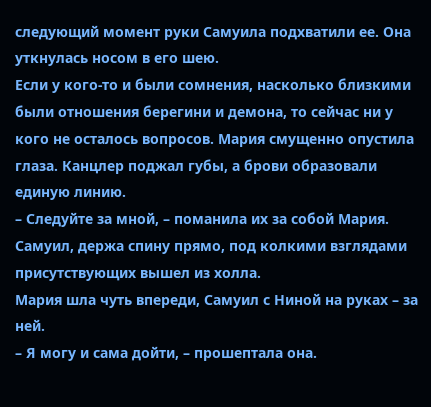следующий момент руки Самуила подхватили ее. Она уткнулась носом в его шею.
Если у кого-то и были сомнения, насколько близкими были отношения берегини и демона, то сейчас ни у кого не осталось вопросов. Мария смущенно опустила глаза. Канцлер поджал губы, а брови образовали единую линию.
– Следуйте за мной, – поманила их за собой Мария.
Самуил, держа спину прямо, под колкими взглядами присутствующих вышел из холла.
Мария шла чуть впереди, Самуил с Ниной на руках – за ней.
– Я могу и сама дойти, – прошептала она.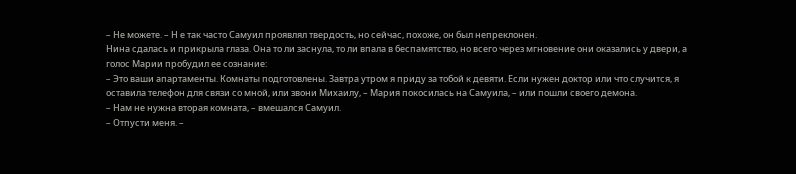– Не можете. – Н е так часто Самуил проявлял твердость, но сейчас, похоже, он был непреклонен.
Нина сдалась и прикрыла глаза. Она то ли заснула, то ли впала в беспамятство, но всего через мгновение они оказались у двери, а голос Марии пробудил ее сознание:
– Это ваши апартаменты. Комнаты подготовлены. Завтра утром я приду за тобой к девяти. Если нужен доктор или что случится, я оставила телефон для связи со мной, или звони Михаилу, – Мария покосилась на Самуила, – или пошли своего демона.
– Нам не нужна вторая комната, – вмешался Самуил.
– Отпусти меня. –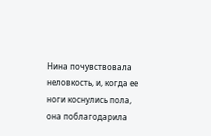Нина почувствовала неловкость, и, когда ее ноги коснулись пола, она поблагодарила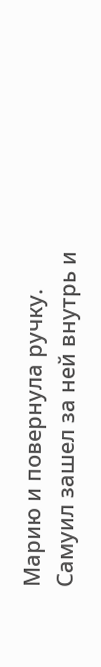Марию и повернула ручку.
Самуил зашел за ней внутрь и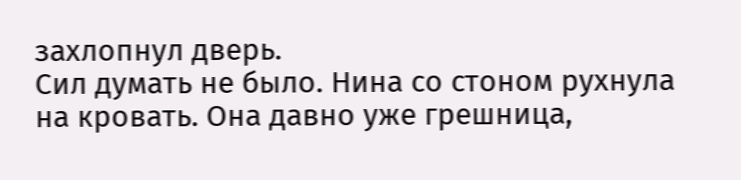захлопнул дверь.
Сил думать не было. Нина со стоном рухнула на кровать. Она давно уже грешница,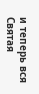и теперь вся Святая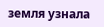земля узнала